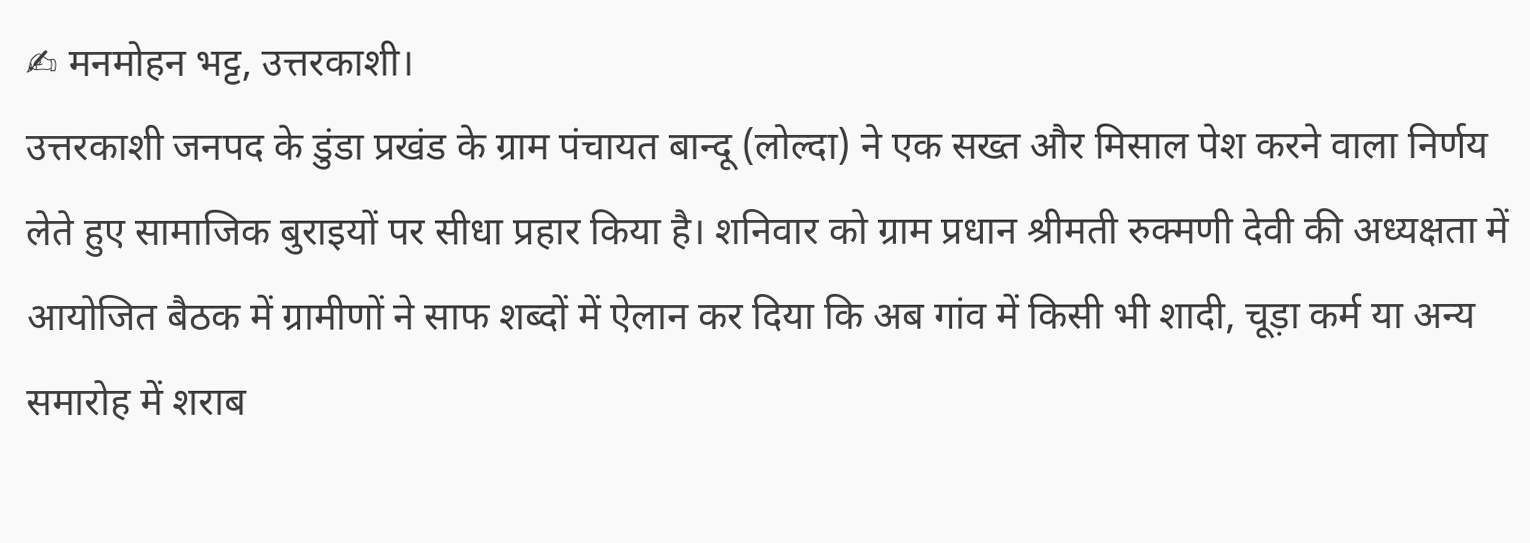✍ मनमोहन भट्ट, उत्तरकाशी।
उत्तरकाशी जनपद के डुंडा प्रखंड के ग्राम पंचायत बान्दू (लोल्दा) ने एक सख्त और मिसाल पेश करने वाला निर्णय लेते हुए सामाजिक बुराइयों पर सीधा प्रहार किया है। शनिवार को ग्राम प्रधान श्रीमती रुक्मणी देवी की अध्यक्षता में आयोजित बैठक में ग्रामीणों ने साफ शब्दों में ऐलान कर दिया कि अब गांव में किसी भी शादी, चूड़ा कर्म या अन्य समारोह में शराब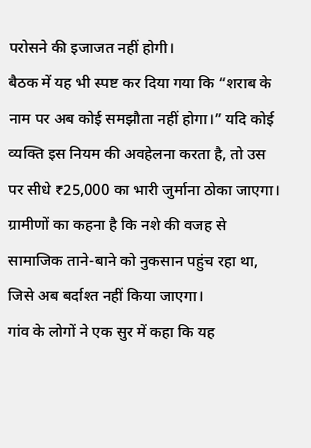परोसने की इजाजत नहीं होगी।
बैठक में यह भी स्पष्ट कर दिया गया कि “शराब के नाम पर अब कोई समझौता नहीं होगा।” यदि कोई व्यक्ति इस नियम की अवहेलना करता है, तो उस पर सीधे ₹25,000 का भारी जुर्माना ठोका जाएगा। ग्रामीणों का कहना है कि नशे की वजह से सामाजिक ताने-बाने को नुकसान पहुंच रहा था, जिसे अब बर्दाश्त नहीं किया जाएगा।
गांव के लोगों ने एक सुर में कहा कि यह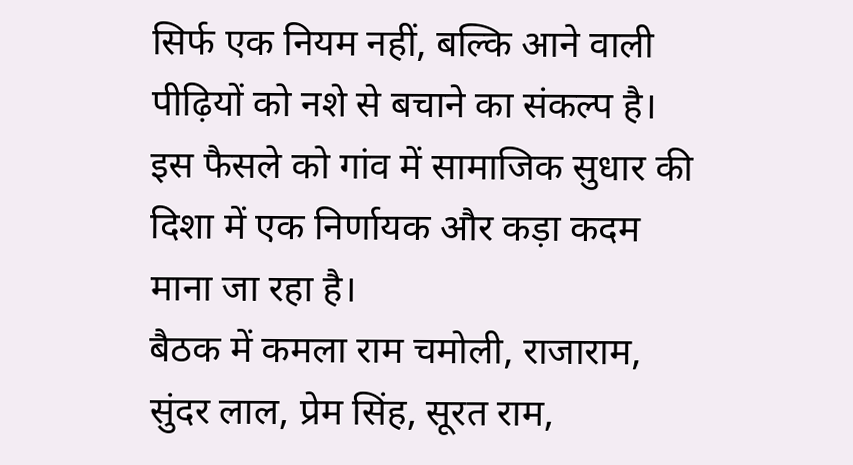सिर्फ एक नियम नहीं, बल्कि आने वाली पीढ़ियों को नशे से बचाने का संकल्प है। इस फैसले को गांव में सामाजिक सुधार की दिशा में एक निर्णायक और कड़ा कदम माना जा रहा है।
बैठक में कमला राम चमोली, राजाराम, सुंदर लाल, प्रेम सिंह, सूरत राम,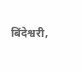बिंदेश्वरी,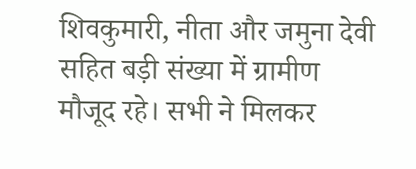शिवकुमारी, नीता और जमुना देवी सहित बड़ी संख्या में ग्रामीण मौजूद रहे। सभी ने मिलकर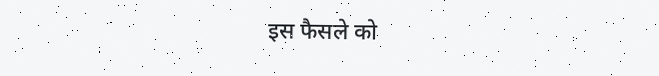इस फैसले को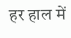हर हाल में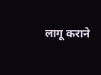लागू कराने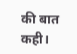की बात कही।